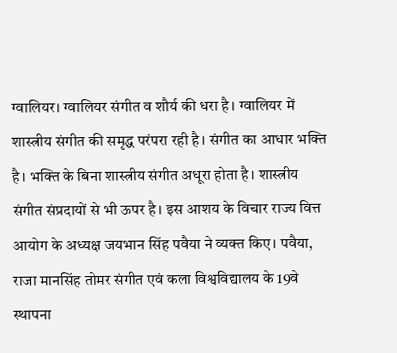ग्वालियर। ग्वालियर संगीत व शौर्य की धरा है। ग्वालियर में शास्त्रीय संगीत की समृद्ध परंपरा रही है। संगीत का आधार भक्ति है। भक्ति के बिना शास्त्रीय संगीत अधूरा होता है। शास्त्रीय संगीत संप्रदायों से भी ऊपर है। इस आशय के विचार राज्य वित्त आयोग के अध्यक्ष जयभान सिंह पवैया ने व्यक्त किए। पवैया, राजा मानसिंह तोमर संगीत एवं कला विश्वविद्यालय के 19वे स्थापना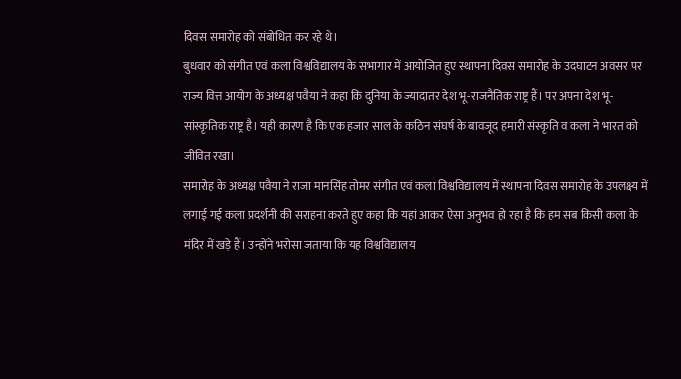दिवस समारोह को संबोधित कर रहे थे।
बुधवार को संगीत एवं कला विश्वविद्यालय के सभागार में आयोजित हुए स्थापना दिवस समारोह के उदघाटन अवसर पर राज्य वित्त आयोग के अध्यक्ष पवैया ने कहा कि दुनिया के ज्यादातर देश भू-राजनैतिक राष्ट्र हैं। पर अपना देश भू-सांस्कृतिक राष्ट्र है। यही कारण है कि एक हजार साल के कठिन संघर्ष के बावजूद हमारी संस्कृति व कला ने भारत को जीवित रखा।
समारोह के अध्यक्ष पवैया ने राजा मानसिंह तोमर संगीत एवं कला विश्वविद्यालय में स्थापना दिवस समारोह के उपलक्ष्य में लगाई गई कला प्रदर्शनी की सराहना करते हुए कहा कि यहां आकर ऐसा अनुभव हो रहा है कि हम सब किसी कला के मंदिर में खड़े हैं। उन्होंने भरोसा जताया कि यह विश्वविद्यालय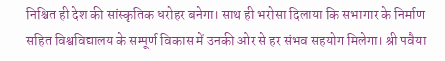निश्चित ही देश की सांस्कृतिक धरोहर बनेगा। साथ ही भरोसा दिलाया कि सभागार के निर्माण सहित विश्वविद्यालय के सम्पूर्ण विकास में उनकी ओर से हर संभव सहयोग मिलेगा। श्री पवैया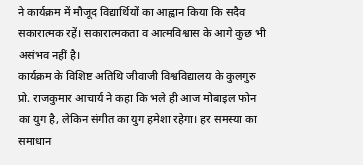ने कार्यक्रम में मौजूद विद्यार्थियों का आह्वान किया कि सदैव सकारात्मक रहें। सकारात्मकता व आत्मविश्वास के आगे कुछ भी असंभव नहीं है।
कार्यक्रम के विशिष्ट अतिथि जीवाजी विश्वविद्यालय के कुलगुरु प्रो. राजकुमार आचार्य ने कहा कि भले ही आज मोबाइल फोन का युग है, लेकिन संगीत का युग हमेशा रहेगा। हर समस्या का समाधान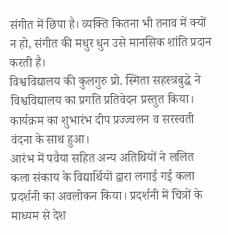संगीत में छिपा है। व्यक्ति कितना भी तनाव में क्यों न हो, संगीत की मधुर धुन उसे मानसिक शांति प्रदान करती है।
विश्वविद्यालय की कुलगुरु प्रो. स्मिता सहस्त्रबुद्धे ने विश्वविद्यालय का प्रगति प्रतिवेदन प्रस्तुत किया। कार्यक्रम का शुभारंभ दीप प्रज्ज्वलन व सरस्वती वंदना के साथ हुआ।
आरंभ में पवैया सहित अन्य अतिथियों ने ललित कला संकाय के विद्यार्थियों द्वारा लगाई गई कला प्रदर्शनी का अवलोकन किया। प्रदर्शनी में चित्रों के माध्यम से देश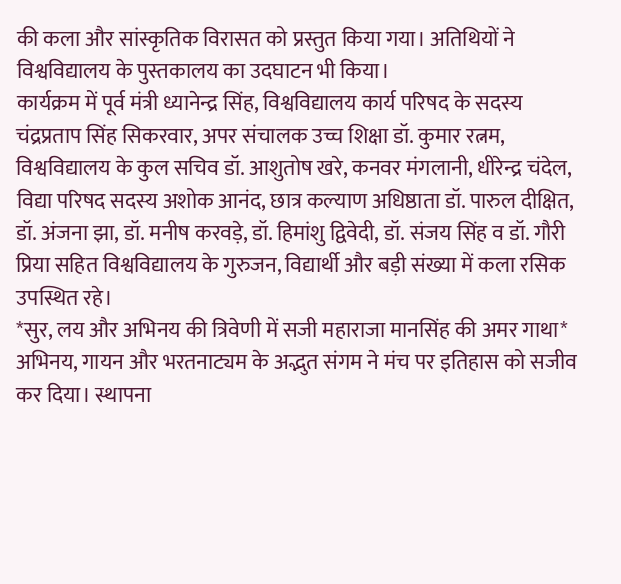की कला और सांस्कृतिक विरासत को प्रस्तुत किया गया। अतिथियों ने विश्वविद्यालय के पुस्तकालय का उदघाटन भी किया।
कार्यक्रम में पूर्व मंत्री ध्यानेन्द्र सिंह, विश्वविद्यालय कार्य परिषद के सदस्य चंद्रप्रताप सिंह सिकरवार, अपर संचालक उच्च शिक्षा डॉ. कुमार रत्नम, विश्वविद्यालय के कुल सचिव डॉ. आशुतोष खरे, कनवर मंगलानी, धीरेन्द्र चंदेल, विद्या परिषद सदस्य अशोक आनंद, छात्र कल्याण अधिष्ठाता डॉ. पारुल दीक्षित, डॉ. अंजना झा, डॉ. मनीष करवड़े, डॉ. हिमांशु द्विवेदी, डॉ. संजय सिंह व डॉ. गौरी प्रिया सहित विश्वविद्यालय के गुरुजन, विद्यार्थी और बड़ी संख्या में कला रसिक उपस्थित रहे।
*सुर, लय और अभिनय की त्रिवेणी में सजी महाराजा मानसिंह की अमर गाथा*
अभिनय, गायन और भरतनाट्यम के अद्भुत संगम ने मंच पर इतिहास को सजीव कर दिया। स्थापना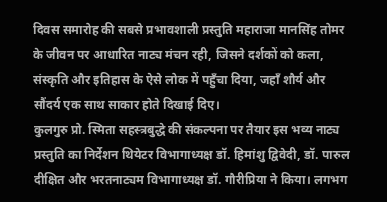दिवस समारोह की सबसे प्रभावशाली प्रस्तुति महाराजा मानसिंह तोमर के जीवन पर आधारित नाट्य मंचन रही, जिसने दर्शकों को कला, संस्कृति और इतिहास के ऐसे लोक में पहुँचा दिया, जहाँ शौर्य और सौंदर्य एक साथ साकार होते दिखाई दिए।
कुलगुरु प्रो. स्मिता सहस्त्रबुद्धे की संकल्पना पर तैयार इस भव्य नाट्य प्रस्तुति का निर्देशन थियेटर विभागाध्यक्ष डॉ. हिमांशु द्विवेदी, डॉ. पारुल दीक्षित और भरतनाट्यम विभागाध्यक्ष डॉ. गौरीप्रिया ने किया। लगभग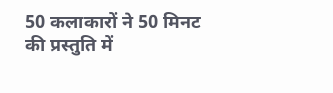50 कलाकारों ने 50 मिनट की प्रस्तुति में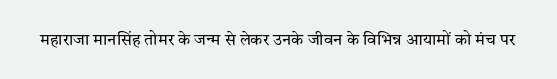महाराजा मानसिंह तोमर के जन्म से लेकर उनके जीवन के विभिन्न आयामों को मंच पर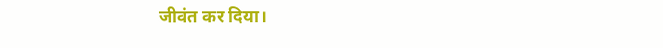जीवंत कर दिया।